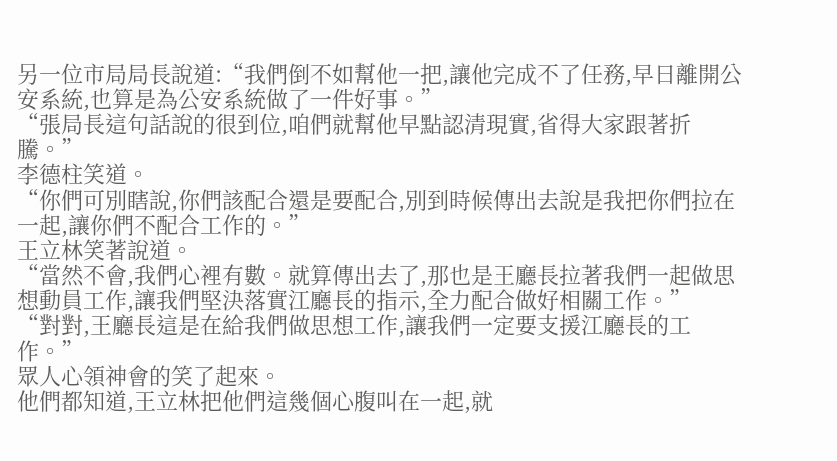另一位市局局長說道:“我們倒不如幫他一把,讓他完成不了任務,早日離開公安系統,也算是為公安系統做了一件好事。”
“張局長這句話說的很到位,咱們就幫他早點認清現實,省得大家跟著折騰。”
李德柱笑道。
“你們可別瞎說,你們該配合還是要配合,別到時候傳出去說是我把你們拉在一起,讓你們不配合工作的。”
王立林笑著說道。
“當然不會,我們心裡有數。就算傳出去了,那也是王廳長拉著我們一起做思想動員工作,讓我們堅決落實江廳長的指示,全力配合做好相關工作。”
“對對,王廳長這是在給我們做思想工作,讓我們一定要支援江廳長的工作。”
眾人心領神會的笑了起來。
他們都知道,王立林把他們這幾個心腹叫在一起,就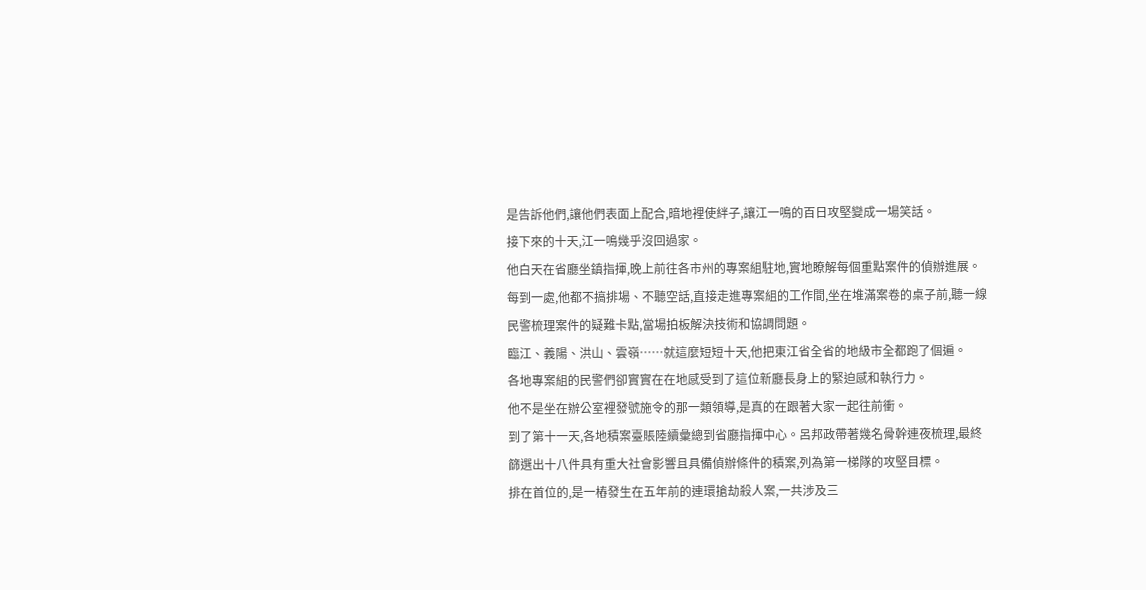是告訴他們,讓他們表面上配合,暗地裡使絆子,讓江一鳴的百日攻堅變成一場笑話。
接下來的十天,江一鳴幾乎沒回過家。
他白天在省廳坐鎮指揮,晚上前往各市州的專案組駐地,實地瞭解每個重點案件的偵辦進展。
每到一處,他都不搞排場、不聽空話,直接走進專案組的工作間,坐在堆滿案卷的桌子前,聽一線民警梳理案件的疑難卡點,當場拍板解決技術和協調問題。
臨江、義陽、洪山、雲嶺……就這麼短短十天,他把東江省全省的地級市全都跑了個遍。
各地專案組的民警們卻實實在在地感受到了這位新廳長身上的緊迫感和執行力。
他不是坐在辦公室裡發號施令的那一類領導,是真的在跟著大家一起往前衝。
到了第十一天,各地積案臺賬陸續彙總到省廳指揮中心。呂邦政帶著幾名骨幹連夜梳理,最終篩選出十八件具有重大社會影響且具備偵辦條件的積案,列為第一梯隊的攻堅目標。
排在首位的,是一樁發生在五年前的連環搶劫殺人案,一共涉及三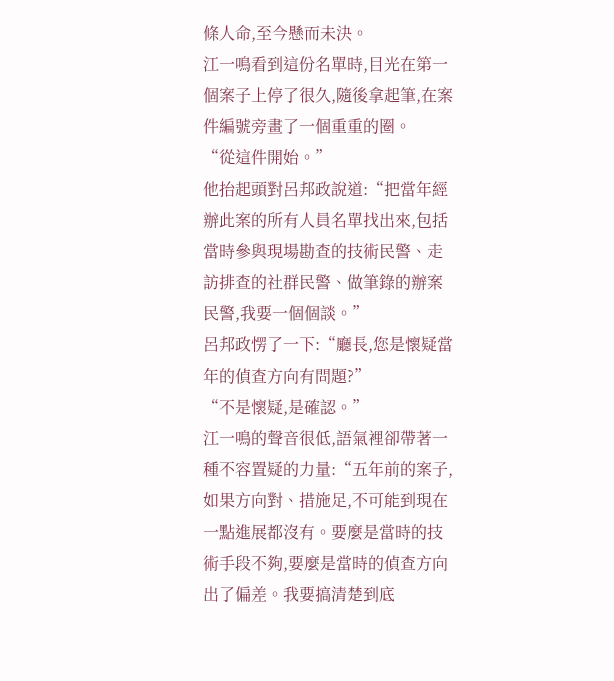條人命,至今懸而未決。
江一鳴看到這份名單時,目光在第一個案子上停了很久,隨後拿起筆,在案件編號旁畫了一個重重的圈。
“從這件開始。”
他抬起頭對呂邦政說道:“把當年經辦此案的所有人員名單找出來,包括當時參與現場勘查的技術民警、走訪排查的社群民警、做筆錄的辦案民警,我要一個個談。”
呂邦政愣了一下:“廳長,您是懷疑當年的偵查方向有問題?”
“不是懷疑,是確認。”
江一鳴的聲音很低,語氣裡卻帶著一種不容置疑的力量:“五年前的案子,如果方向對、措施足,不可能到現在一點進展都沒有。要麼是當時的技術手段不夠,要麼是當時的偵查方向出了偏差。我要搞清楚到底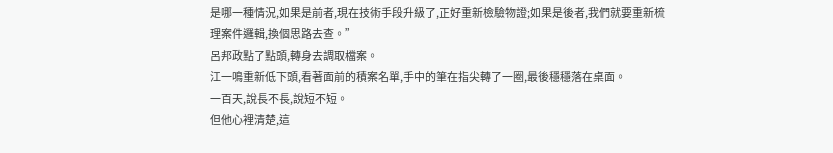是哪一種情況,如果是前者,現在技術手段升級了,正好重新檢驗物證;如果是後者,我們就要重新梳理案件邏輯,換個思路去查。”
呂邦政點了點頭,轉身去調取檔案。
江一鳴重新低下頭,看著面前的積案名單,手中的筆在指尖轉了一圈,最後穩穩落在桌面。
一百天,說長不長,說短不短。
但他心裡清楚,這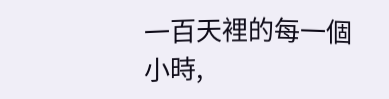一百天裡的每一個小時,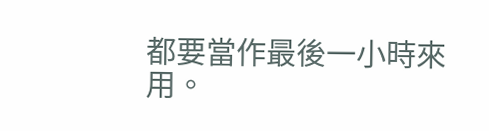都要當作最後一小時來用。